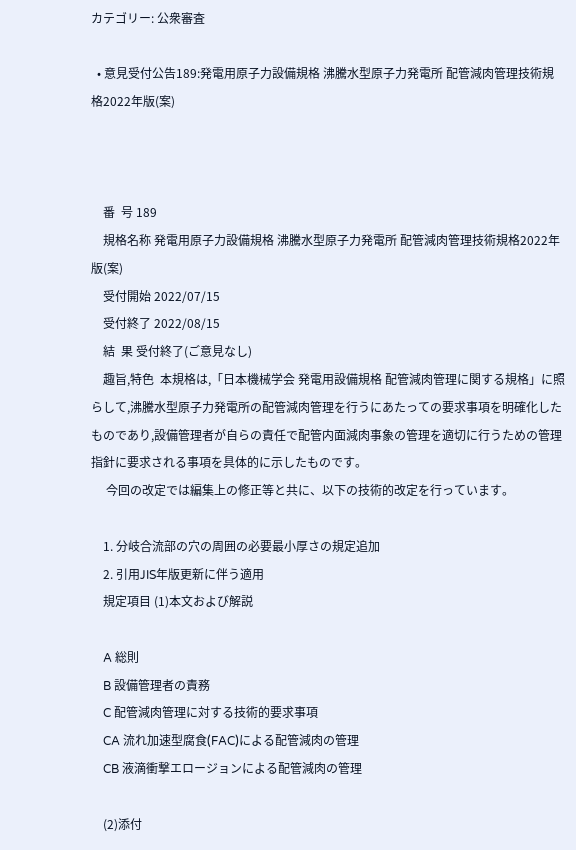カテゴリー: 公衆審査

  • 意見受付公告189:発電用原子力設備規格 沸騰水型原子力発電所 配管減肉管理技術規格2022年版(案)



    番  号 189
    規格名称 発電用原子力設備規格 沸騰水型原子力発電所 配管減肉管理技術規格2022年版(案)
    受付開始 2022/07/15
    受付終了 2022/08/15
    結  果 受付終了(ご意見なし)
    趣旨,特色  本規格は,「日本機械学会 発電用設備規格 配管減肉管理に関する規格」に照らして,沸騰水型原子力発電所の配管減肉管理を行うにあたっての要求事項を明確化したものであり,設備管理者が自らの責任で配管内面減肉事象の管理を適切に行うための管理指針に要求される事項を具体的に示したものです。
     今回の改定では編集上の修正等と共に、以下の技術的改定を行っています。

    1. 分岐合流部の穴の周囲の必要最小厚さの規定追加
    2. 引用JIS年版更新に伴う適用
    規定項目 (1)本文および解説

    A 総則
    B 設備管理者の責務
    C 配管減肉管理に対する技術的要求事項
    CA 流れ加速型腐食(FAC)による配管減肉の管理
    CB 液滴衝撃エロージョンによる配管減肉の管理

    (2)添付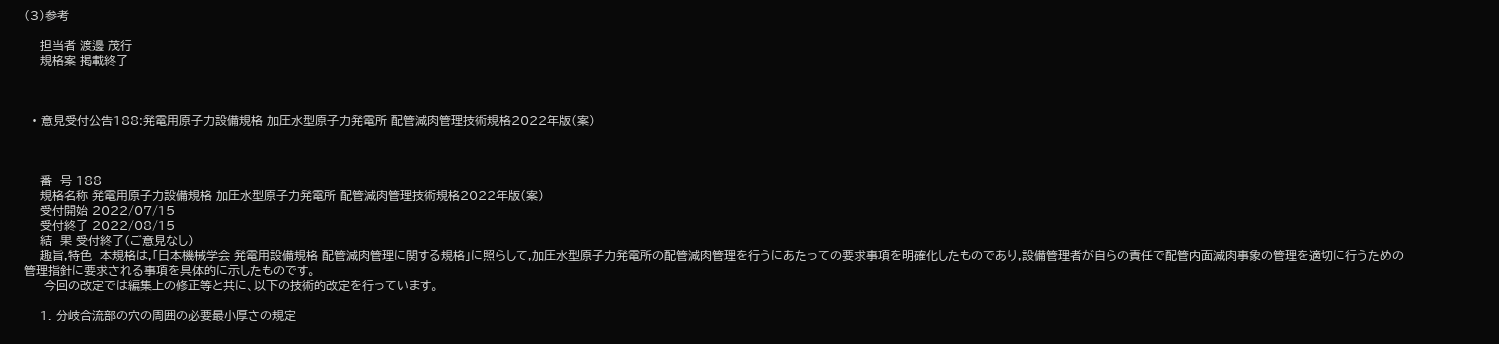(3)参考

    担当者 渡邊 茂行
    規格案 掲載終了



  • 意見受付公告188:発電用原子力設備規格 加圧水型原子力発電所 配管減肉管理技術規格2022年版(案)



    番  号 188
    規格名称 発電用原子力設備規格 加圧水型原子力発電所 配管減肉管理技術規格2022年版(案)
    受付開始 2022/07/15
    受付終了 2022/08/15
    結  果 受付終了(ご意見なし)
    趣旨,特色  本規格は,「日本機械学会 発電用設備規格 配管減肉管理に関する規格」に照らして,加圧水型原子力発電所の配管減肉管理を行うにあたっての要求事項を明確化したものであり,設備管理者が自らの責任で配管内面減肉事象の管理を適切に行うための管理指針に要求される事項を具体的に示したものです。
     今回の改定では編集上の修正等と共に、以下の技術的改定を行っています。

    1. 分岐合流部の穴の周囲の必要最小厚さの規定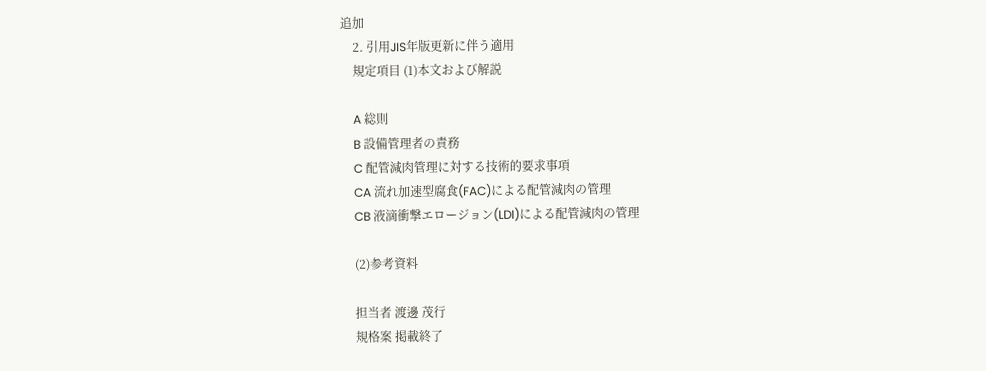追加
    2. 引用JIS年版更新に伴う適用
    規定項目 (1)本文および解説

    A 総則
    B 設備管理者の責務
    C 配管減肉管理に対する技術的要求事項
    CA 流れ加速型腐食(FAC)による配管減肉の管理
    CB 液滴衝撃エロージョン(LDI)による配管減肉の管理

    (2)参考資料

    担当者 渡邊 茂行
    規格案 掲載終了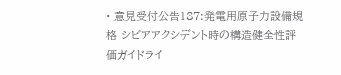• 意見受付公告187:発電用原子力設備規格 シビアアクシデント時の構造健全性評価ガイドライ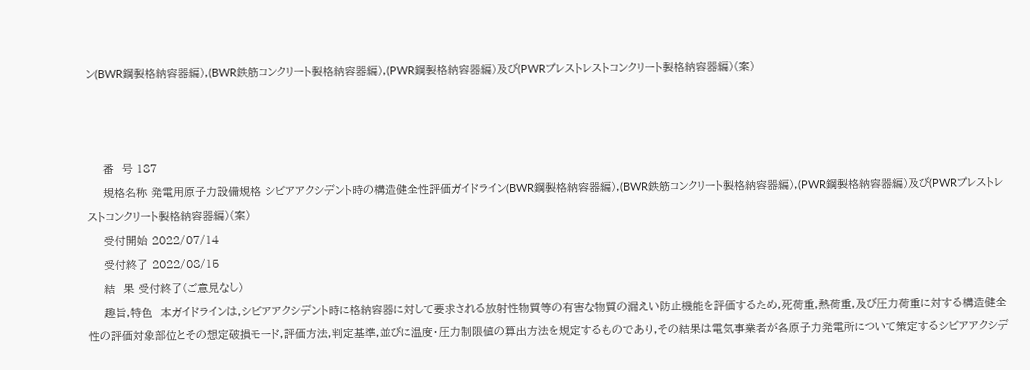ン(BWR鋼製格納容器編),(BWR鉄筋コンクリート製格納容器編),(PWR鋼製格納容器編)及び(PWRプレストレストコンクリート製格納容器編)(案)



    番  号 187
    規格名称 発電用原子力設備規格 シビアアクシデント時の構造健全性評価ガイドライン(BWR鋼製格納容器編),(BWR鉄筋コンクリート製格納容器編),(PWR鋼製格納容器編)及び(PWRプレストレストコンクリート製格納容器編)(案)
    受付開始 2022/07/14
    受付終了 2022/08/15
    結  果 受付終了(ご意見なし)
    趣旨,特色  本ガイドラインは,シビアアクシデント時に格納容器に対して要求される放射性物質等の有害な物質の漏えい防止機能を評価するため,死荷重,熱荷重,及び圧力荷重に対する構造健全性の評価対象部位とその想定破損モード,評価方法,判定基準,並びに温度・圧力制限値の算出方法を規定するものであり,その結果は電気事業者が各原子力発電所について策定するシビアアクシデ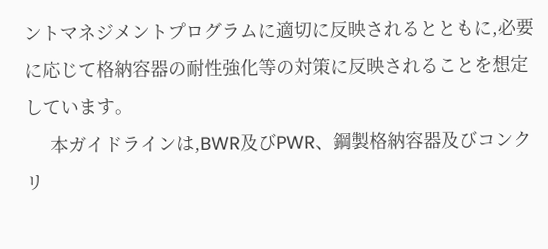ントマネジメントプログラムに適切に反映されるとともに,必要に応じて格納容器の耐性強化等の対策に反映されることを想定しています。
     本ガイドラインは,BWR及びPWR、鋼製格納容器及びコンクリ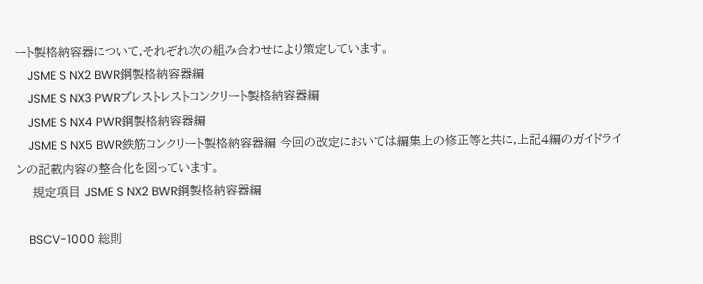ート製格納容器について,それぞれ次の組み合わせにより策定しています。
    JSME S NX2 BWR鋼製格納容器編
    JSME S NX3 PWRプレストレストコンクリート製格納容器編
    JSME S NX4 PWR鋼製格納容器編
    JSME S NX5 BWR鉄筋コンクリート製格納容器編 今回の改定においては編集上の修正等と共に,上記4編のガイドラインの記載内容の整合化を図っています。
    規定項目 JSME S NX2 BWR鋼製格納容器編

    BSCV-1000 総則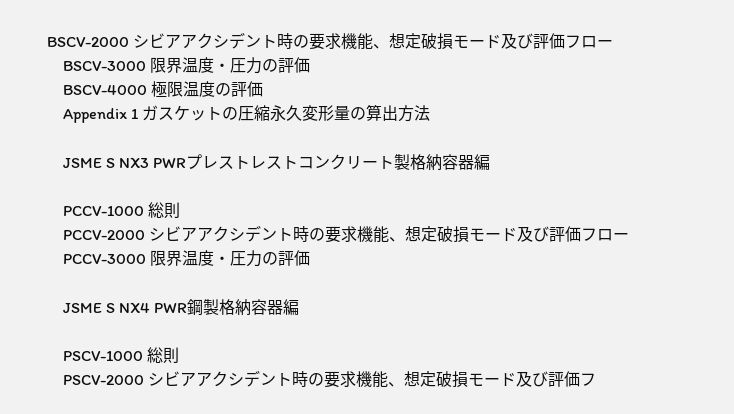BSCV-2000 シビアアクシデント時の要求機能、想定破損モード及び評価フロー
    BSCV-3000 限界温度・圧力の評価
    BSCV-4000 極限温度の評価
    Appendix 1 ガスケットの圧縮永久変形量の算出方法

    JSME S NX3 PWRプレストレストコンクリート製格納容器編

    PCCV-1000 総則
    PCCV-2000 シビアアクシデント時の要求機能、想定破損モード及び評価フロー
    PCCV-3000 限界温度・圧力の評価

    JSME S NX4 PWR鋼製格納容器編

    PSCV-1000 総則
    PSCV-2000 シビアアクシデント時の要求機能、想定破損モード及び評価フ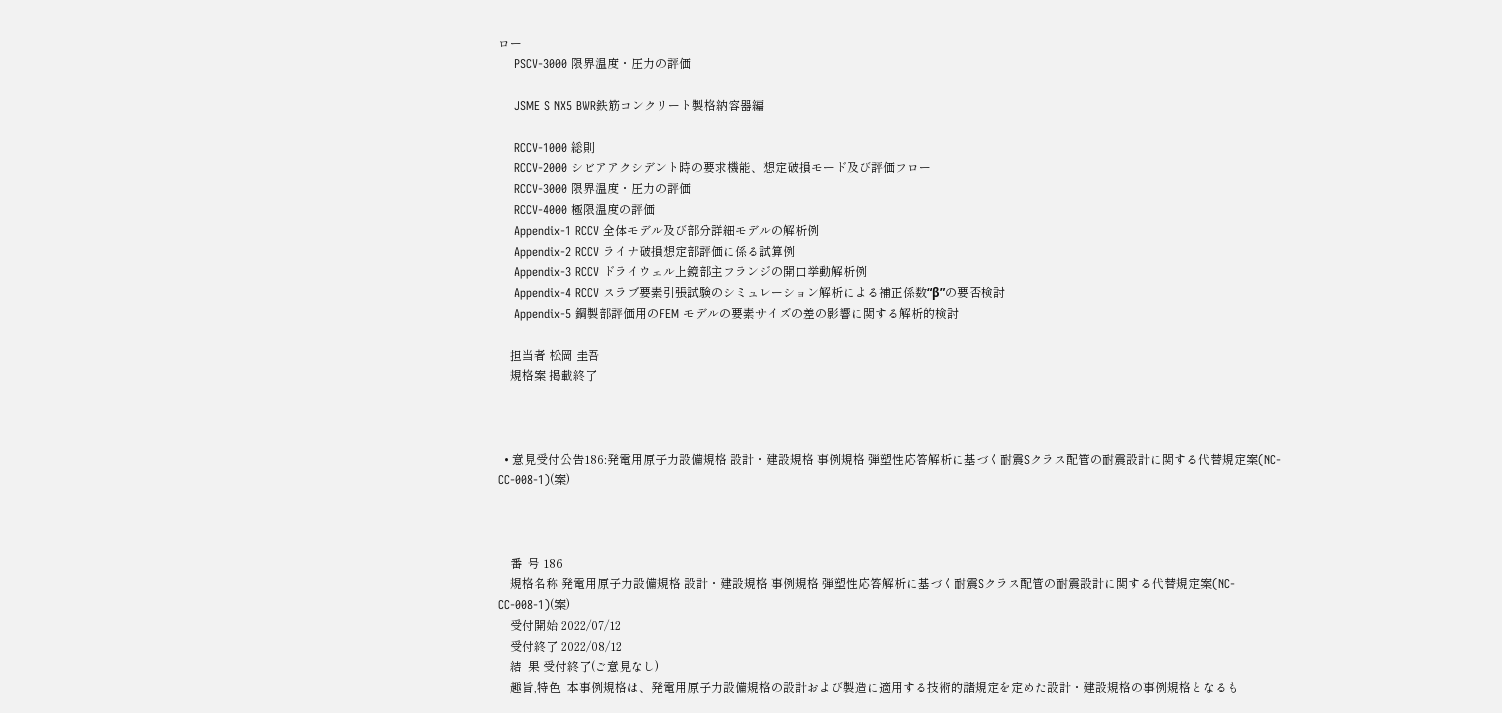ロー
    PSCV-3000 限界温度・圧力の評価

    JSME S NX5 BWR鉄筋コンクリート製格納容器編

    RCCV-1000 総則
    RCCV-2000 シビアアクシデント時の要求機能、想定破損モード及び評価フロー
    RCCV-3000 限界温度・圧力の評価
    RCCV-4000 極限温度の評価
    Appendix-1 RCCV 全体モデル及び部分詳細モデルの解析例
    Appendix-2 RCCV ライナ破損想定部評価に係る試算例
    Appendix-3 RCCV ドライウェル上鏡部主フランジの開口挙動解析例
    Appendix-4 RCCV スラブ要素引張試験のシミュレーション解析による補正係数“β”の要否検討
    Appendix-5 鋼製部評価用のFEM モデルの要素サイズの差の影響に関する解析的検討

    担当者 松岡 圭吾
    規格案 掲載終了



  • 意見受付公告186:発電用原子力設備規格 設計・建設規格 事例規格 弾塑性応答解析に基づく耐震Sクラス配管の耐震設計に関する代替規定案(NC-CC-008-1)(案)



    番  号 186
    規格名称 発電用原子力設備規格 設計・建設規格 事例規格 弾塑性応答解析に基づく耐震Sクラス配管の耐震設計に関する代替規定案(NC-CC-008-1)(案)
    受付開始 2022/07/12
    受付終了 2022/08/12
    結  果 受付終了(ご意見なし)
    趣旨,特色  本事例規格は、発電用原子力設備規格の設計および製造に適用する技術的諸規定を定めた設計・建設規格の事例規格となるも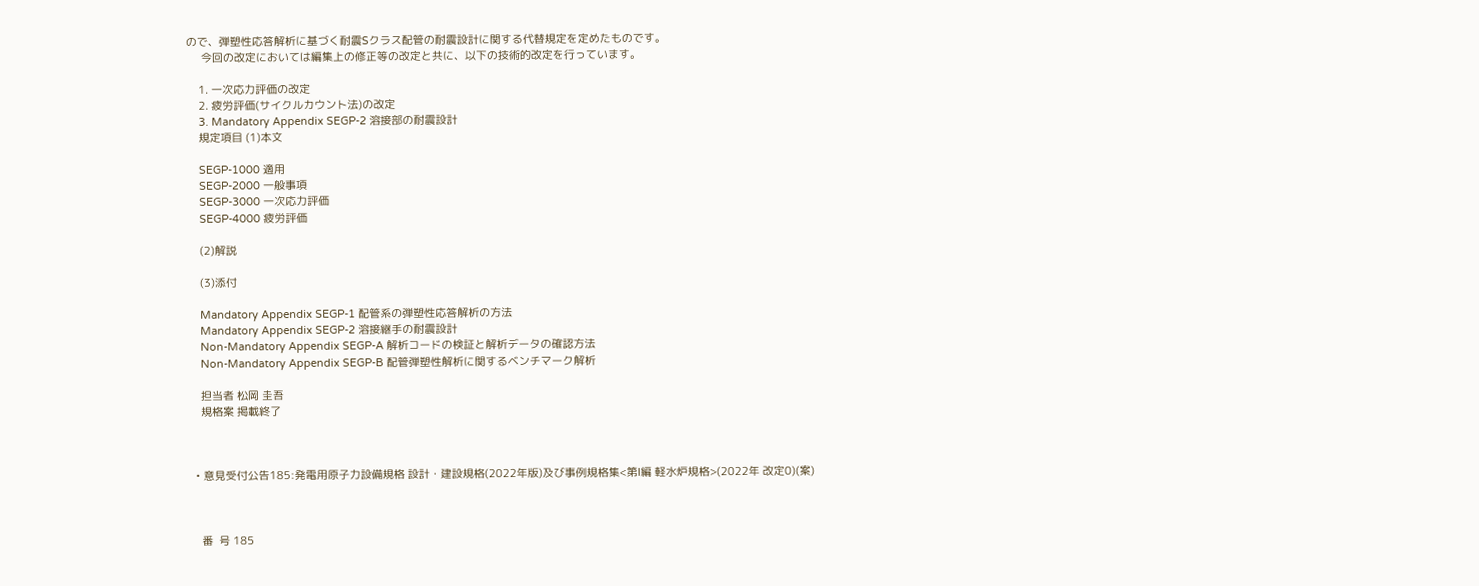ので、弾塑性応答解析に基づく耐震Sクラス配管の耐震設計に関する代替規定を定めたものです。
     今回の改定においては編集上の修正等の改定と共に、以下の技術的改定を行っています。

    1. 一次応力評価の改定
    2. 疲労評価(サイクルカウント法)の改定
    3. Mandatory Appendix SEGP-2 溶接部の耐震設計
    規定項目 (1)本文

    SEGP-1000 適用
    SEGP-2000 一般事項
    SEGP-3000 一次応力評価
    SEGP-4000 疲労評価

    (2)解説

    (3)添付

    Mandatory Appendix SEGP-1 配管系の弾塑性応答解析の方法
    Mandatory Appendix SEGP-2 溶接継手の耐震設計
    Non-Mandatory Appendix SEGP-A 解析コードの検証と解析データの確認方法
    Non-Mandatory Appendix SEGP-B 配管弾塑性解析に関するベンチマーク解析

    担当者 松岡 圭吾
    規格案 掲載終了



  • 意見受付公告185:発電用原子力設備規格 設計・建設規格(2022年版)及び事例規格集<第Ⅰ編 軽水炉規格>(2022年 改定0)(案)



    番  号 185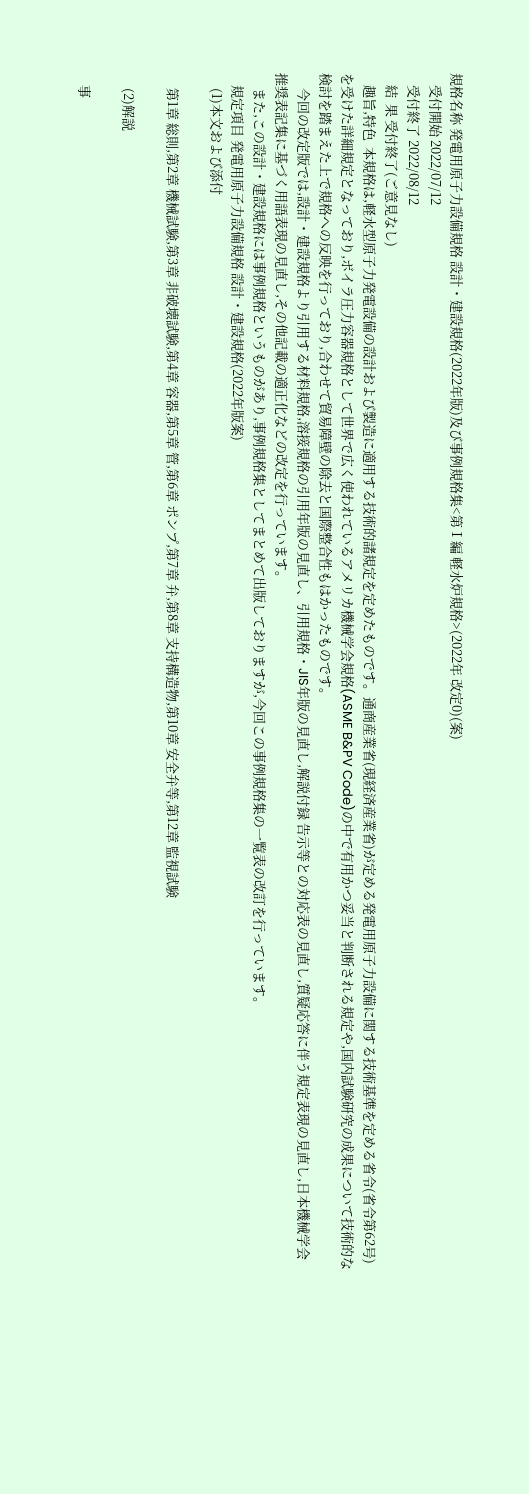規格名称 発電用原子力設備規格 設計・建設規格(2022年版)及び事例規格集<第Ⅰ編 軽水炉規格>(2022年 改定0)(案)
    受付開始 2022/07/12
    受付終了 2022/08/12
    結  果 受付終了(ご意見なし)
    趣旨,特色  本規格は,軽水型原子力発電設備の設計および製造に適用する技術的諸規定を定めたものです。通商産業省(現経済産業省)が定める発電用原子力設備に関する技術基準を定める省令(省令第62号)を受けた詳細規定となっており,ボイラ圧力容器規格として世界で広く使われているアメリカ機械学会規格(ASME B&PV Code)の中で有用かつ妥当と判断される規定や,国内試験研究の成果について技術的な検討を踏まえた上で規格への反映を行っており,合わせて貿易障壁の除去と国際整合性もはかったものです。
     今回の改定版では,設計・建設規格より引用する材料規格,溶接規格の引用年版の見直し、引用規格・JIS年版の見直し,解説付録 告示等との対応表の見直し,質疑応答に伴う規定表現の見直し,日本機械学会推奨表記集に基づく用語表現の見直し,その他記載の適正化などの改定を行っています。
     また,この設計・建設規格には事例規格というものがあり,事例規格集としてまとめて出版しておりますが,今回この事例規格集の一覧表の改訂を行っています。
    規定項目 発電用原子力設備規格 設計・建設規格(2022年版案)
     (1)本文および添付

     第1章 総則,第2章 機械試験,第3章 非破壊試験,第4章 容器,第5章 管,第6章 ポンプ,第7章 弁,第8章 支持構造物,第10章 安全弁等,第12章 監視試験

     (2)解説

    事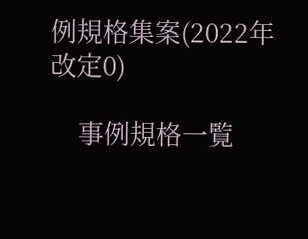例規格集案(2022年 改定0)

    事例規格一覧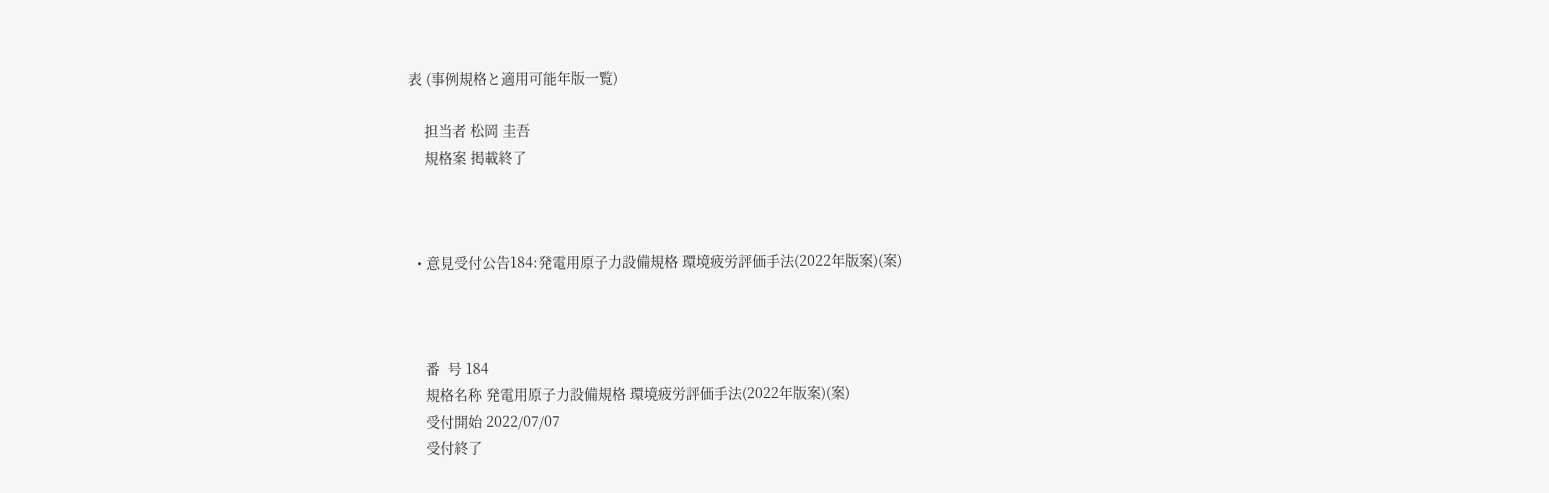表 (事例規格と適用可能年版一覧)

    担当者 松岡 圭吾
    規格案 掲載終了



  • 意見受付公告184:発電用原子力設備規格 環境疲労評価手法(2022年版案)(案)



    番  号 184
    規格名称 発電用原子力設備規格 環境疲労評価手法(2022年版案)(案)
    受付開始 2022/07/07
    受付終了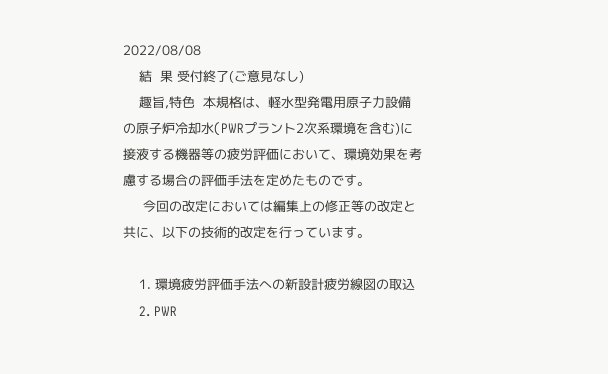2022/08/08
    結  果 受付終了(ご意見なし)
    趣旨,特色  本規格は、軽水型発電用原子力設備の原子炉冷却水(PWRプラント2次系環境を含む)に接液する機器等の疲労評価において、環境効果を考慮する場合の評価手法を定めたものです。
     今回の改定においては編集上の修正等の改定と共に、以下の技術的改定を行っています。

    1. 環境疲労評価手法への新設計疲労線図の取込
    2. PWR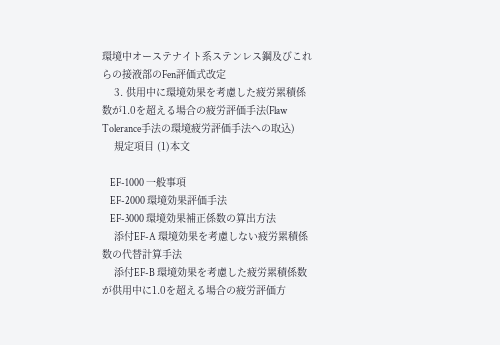環境中オーステナイト系ステンレス鋼及びこれらの接液部のFen評価式改定
    3. 供用中に環境効果を考慮した疲労累積係数が1.0を超える場合の疲労評価手法(Flaw Tolerance手法の環境疲労評価手法への取込)
    規定項目 (1)本文

    EF-1000 一般事項
    EF-2000 環境効果評価手法
    EF-3000 環境効果補正係数の算出方法
    添付EF-A 環境効果を考慮しない疲労累積係数の代替計算手法
    添付EF-B 環境効果を考慮した疲労累積係数が供用中に1.0を超える場合の疲労評価方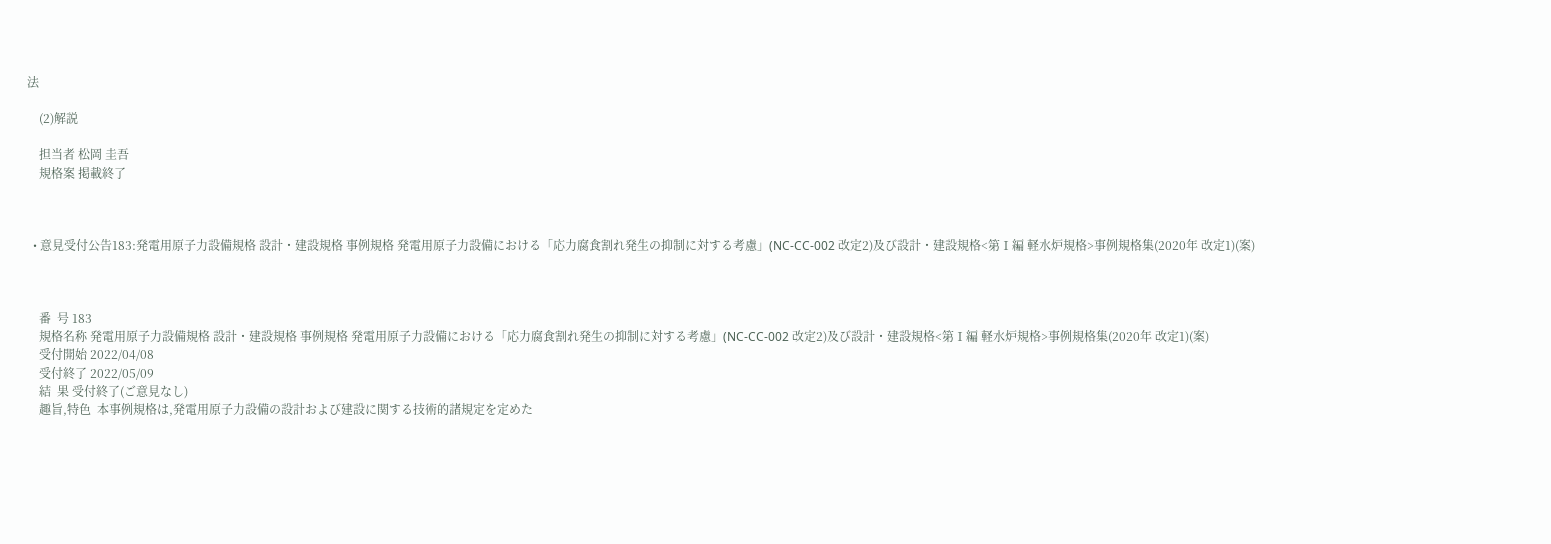法

    (2)解説

    担当者 松岡 圭吾
    規格案 掲載終了



  • 意見受付公告183:発電用原子力設備規格 設計・建設規格 事例規格 発電用原子力設備における「応力腐食割れ発生の抑制に対する考慮」(NC-CC-002 改定2)及び設計・建設規格<第Ⅰ編 軽水炉規格>事例規格集(2020年 改定1)(案)



    番  号 183
    規格名称 発電用原子力設備規格 設計・建設規格 事例規格 発電用原子力設備における「応力腐食割れ発生の抑制に対する考慮」(NC-CC-002 改定2)及び設計・建設規格<第Ⅰ編 軽水炉規格>事例規格集(2020年 改定1)(案)
    受付開始 2022/04/08
    受付終了 2022/05/09
    結  果 受付終了(ご意見なし)
    趣旨,特色  本事例規格は,発電用原子力設備の設計および建設に関する技術的諸規定を定めた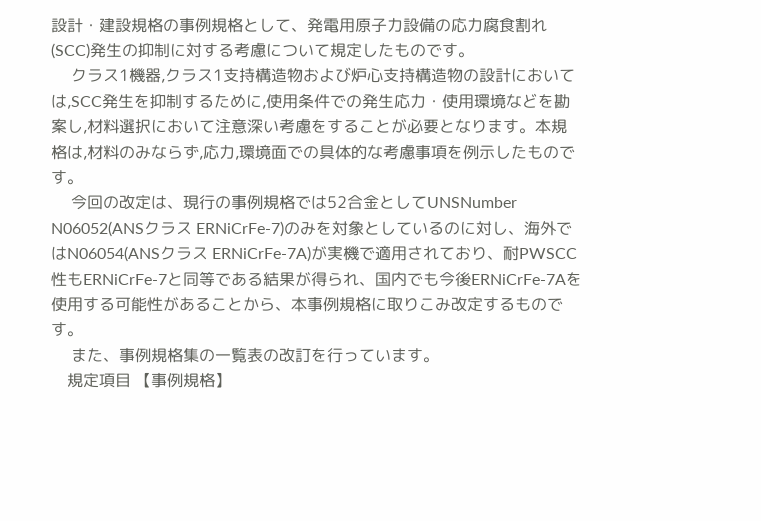設計・建設規格の事例規格として、発電用原子力設備の応力腐食割れ(SCC)発生の抑制に対する考慮について規定したものです。
     クラス1機器,クラス1支持構造物および炉心支持構造物の設計においては,SCC発生を抑制するために,使用条件での発生応力・使用環境などを勘案し,材料選択において注意深い考慮をすることが必要となります。本規格は,材料のみならず,応力,環境面での具体的な考慮事項を例示したものです。
     今回の改定は、現行の事例規格では52合金としてUNSNumber N06052(ANSクラス ERNiCrFe-7)のみを対象としているのに対し、海外ではN06054(ANSクラス ERNiCrFe-7A)が実機で適用されており、耐PWSCC性もERNiCrFe-7と同等である結果が得られ、国内でも今後ERNiCrFe-7Aを使用する可能性があることから、本事例規格に取りこみ改定するものです。
     また、事例規格集の一覧表の改訂を行っています。
    規定項目 【事例規格】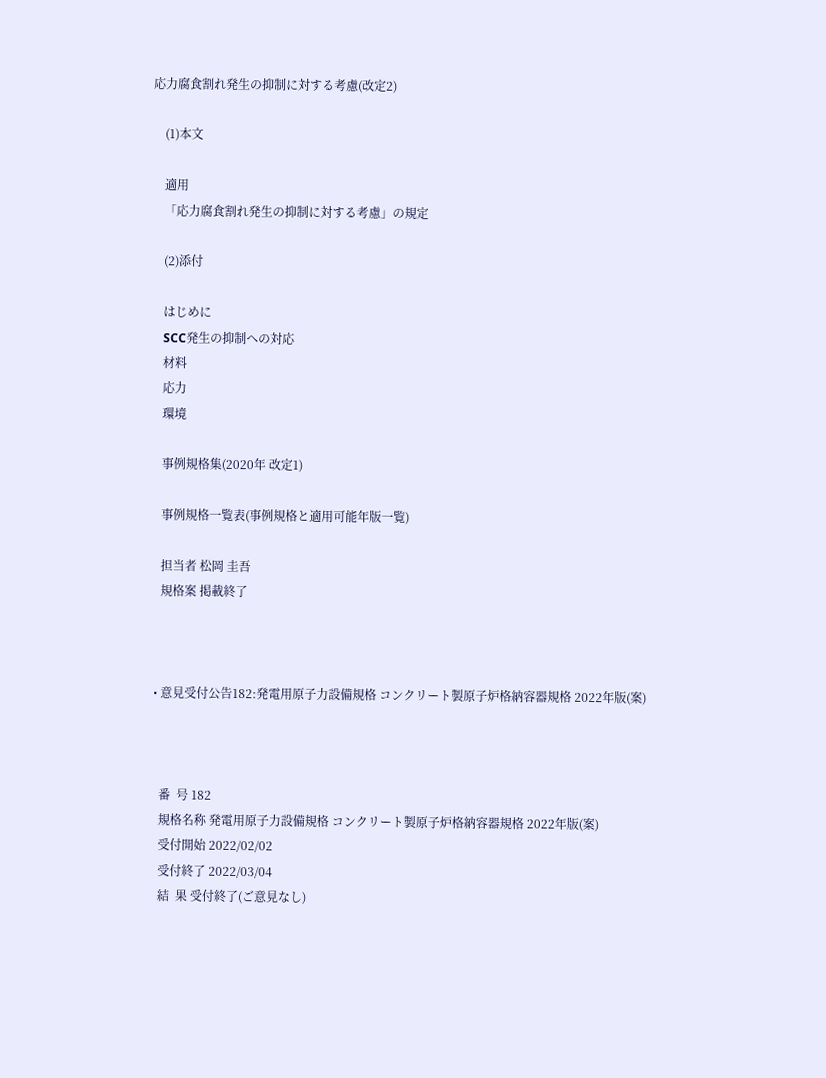応力腐食割れ発生の抑制に対する考慮(改定2)

    (1)本文

    適用
    「応力腐食割れ発生の抑制に対する考慮」の規定

    (2)添付

    はじめに
    SCC発生の抑制への対応
    材料
    応力
    環境

    事例規格集(2020年 改定1)

    事例規格一覧表(事例規格と適用可能年版一覧)

    担当者 松岡 圭吾
    規格案 掲載終了



  • 意見受付公告182:発電用原子力設備規格 コンクリート製原子炉格納容器規格 2022年版(案)



    番  号 182
    規格名称 発電用原子力設備規格 コンクリート製原子炉格納容器規格 2022年版(案)
    受付開始 2022/02/02
    受付終了 2022/03/04
    結  果 受付終了(ご意見なし)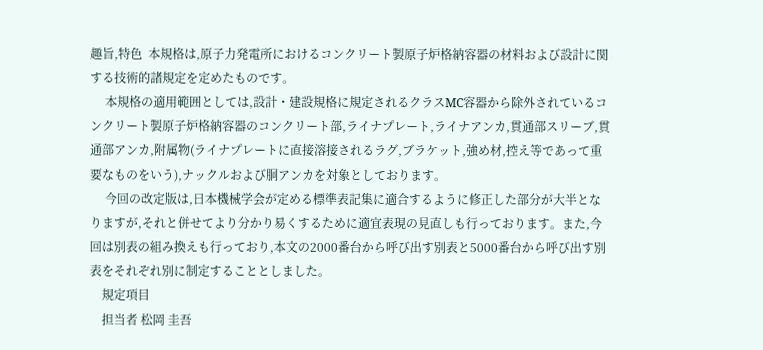趣旨,特色  本規格は,原子力発電所におけるコンクリート製原子炉格納容器の材料および設計に関する技術的諸規定を定めたものです。
     本規格の適用範囲としては,設計・建設規格に規定されるクラスMC容器から除外されているコンクリート製原子炉格納容器のコンクリート部,ライナプレート,ライナアンカ,貫通部スリーブ,貫通部アンカ,附属物(ライナプレートに直接溶接されるラグ,ブラケット,強め材,控え等であって重要なものをいう),ナックルおよび胴アンカを対象としております。
     今回の改定版は,日本機械学会が定める標準表記集に適合するように修正した部分が大半となりますが,それと併せてより分かり易くするために適宜表現の見直しも行っております。また,今回は別表の組み換えも行っており,本文の2000番台から呼び出す別表と5000番台から呼び出す別表をそれぞれ別に制定することとしました。
    規定項目
    担当者 松岡 圭吾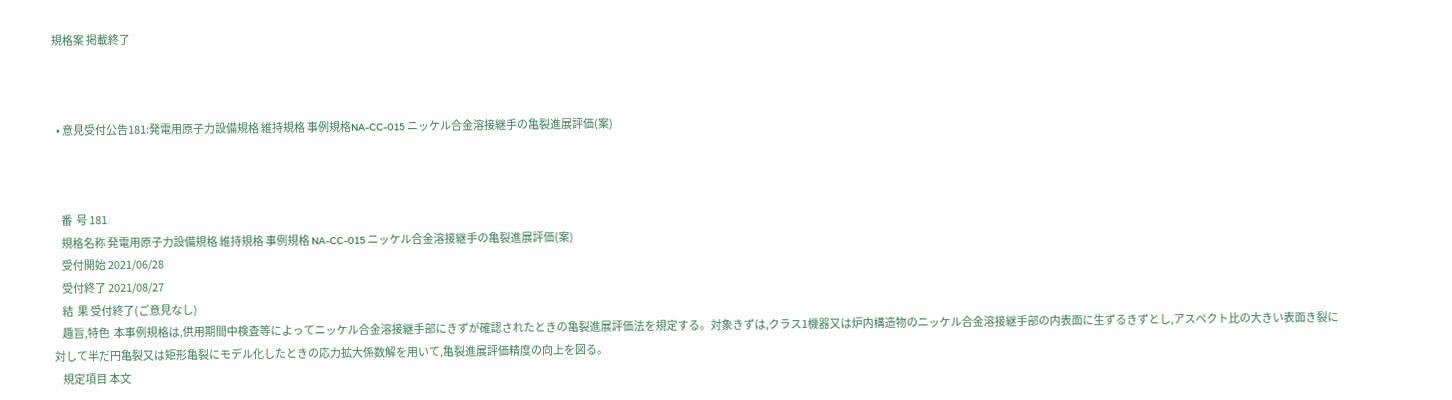規格案 掲載終了



  • 意見受付公告181:発電用原子力設備規格 維持規格 事例規格NA-CC-015 ニッケル合金溶接継手の亀裂進展評価(案)



    番  号 181
    規格名称 発電用原子力設備規格 維持規格 事例規格 NA-CC-015 ニッケル合金溶接継手の亀裂進展評価(案)
    受付開始 2021/06/28
    受付終了 2021/08/27
    結  果 受付終了(ご意見なし)
    趣旨,特色  本事例規格は,供用期間中検査等によってニッケル合金溶接継手部にきずが確認されたときの亀裂進展評価法を規定する。対象きずは,クラス1機器又は炉内構造物のニッケル合金溶接継手部の内表面に生ずるきずとし,アスペクト比の大きい表面き裂に対して半だ円亀裂又は矩形亀裂にモデル化したときの応力拡大係数解を用いて,亀裂進展評価精度の向上を図る。
    規定項目 本文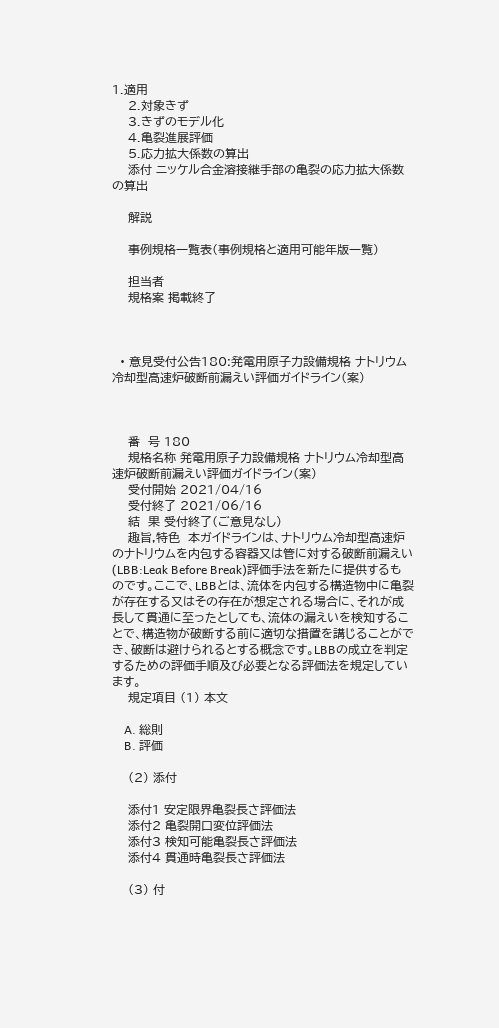1.適用
    2.対象きず
    3.きずのモデル化
    4.亀裂進展評価
    5.応力拡大係数の算出
    添付 ニッケル合金溶接継手部の亀裂の応力拡大係数の算出

    解説

    事例規格一覧表(事例規格と適用可能年版一覧)

    担当者
    規格案 掲載終了



  • 意見受付公告180:発電用原子力設備規格 ナトリウム冷却型高速炉破断前漏えい評価ガイドライン(案)



    番  号 180
    規格名称 発電用原子力設備規格 ナトリウム冷却型高速炉破断前漏えい評価ガイドライン(案)
    受付開始 2021/04/16
    受付終了 2021/06/16
    結  果 受付終了(ご意見なし)
    趣旨,特色  本ガイドラインは、ナトリウム冷却型高速炉のナトリウムを内包する容器又は管に対する破断前漏えい(LBB:Leak Before Break)評価手法を新たに提供するものです。ここで、LBBとは、流体を内包する構造物中に亀裂が存在する又はその存在が想定される場合に、それが成長して貫通に至ったとしても、流体の漏えいを検知することで、構造物が破断する前に適切な措置を講じることができ、破断は避けられるとする概念です。LBBの成立を判定するための評価手順及び必要となる評価法を規定しています。
    規定項目 (1) 本文

    A. 総則
    B. 評価

    (2) 添付

    添付1 安定限界亀裂長さ評価法
    添付2 亀裂開口変位評価法
    添付3 検知可能亀裂長さ評価法
    添付4 貫通時亀裂長さ評価法

    (3) 付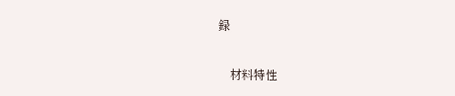録

    材料特性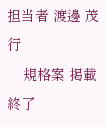担当者 渡邊 茂行
    規格案 掲載終了